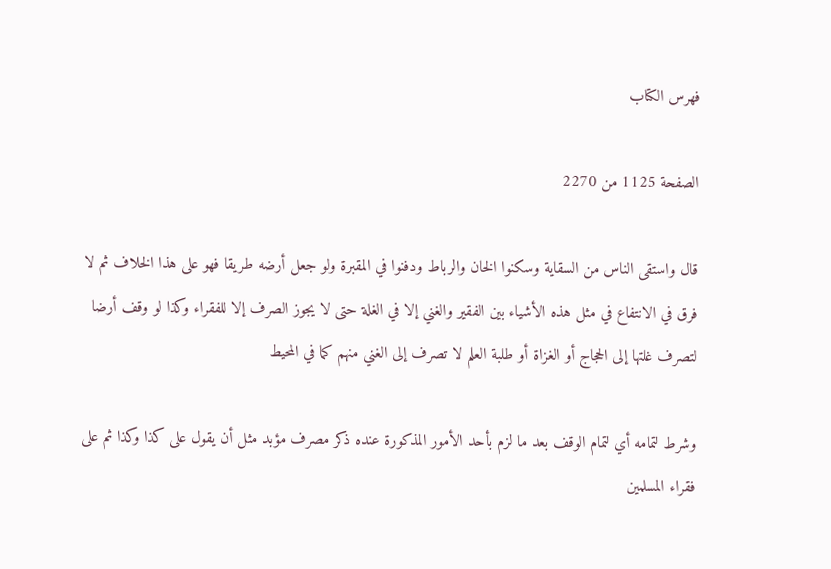فهرس الكتاب

الصفحة 1125 من 2270

قال واستقى الناس من السقاية وسكنوا الخان والرباط ودفنوا في المقبرة ولو جعل أرضه طريقا فهو على هذا الخلاف ثم لا فرق في الانتفاع في مثل هذه الأشياء بين الفقير والغني إلا في الغلة حتى لا يجوز الصرف إلا للفقراء وكذا لو وقف أرضا لتصرف غلتها إلى الحجاج أو الغزاة أو طلبة العلم لا تصرف إلى الغني منهم كما في المحيط

وشرط لتمامه أي لتمام الوقف بعد ما لزم بأحد الأمور المذكورة عنده ذكر مصرف مؤبد مثل أن يقول على كذا وكذا ثم على فقراء المسلمين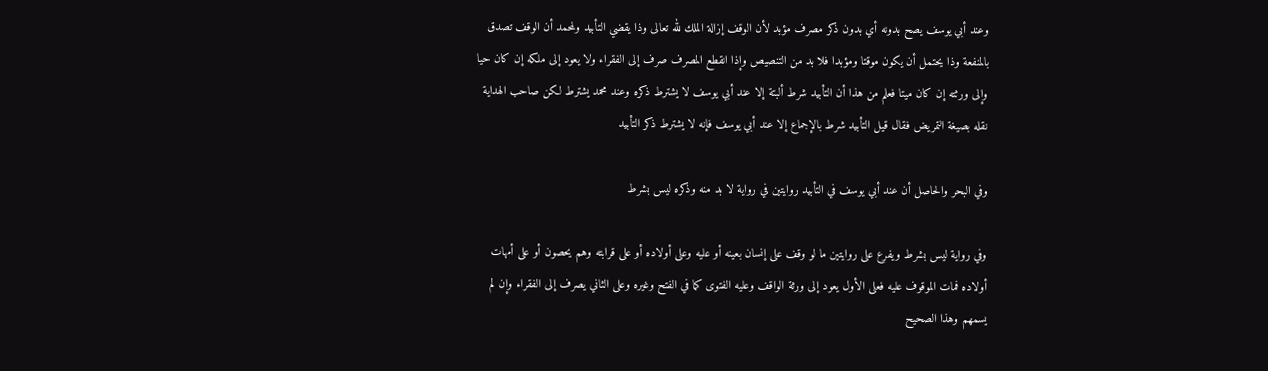وعند أبي يوسف يصح بدونه أي بدون ذكر مصرف مؤبد لأن الوقف إزالة الملك لله تعالى وذا يقضي التأبيد ولمحمد أن الوقف تصدق بالمنفعة وذا يحتمل أن يكون موقتا ومؤبدا فلا بد من التنصيص وإذا انقطع المصرف صرف إلى الفقراء ولا يعود إلى ملكه إن كان حيا وإلى ورثته إن كان ميتا فعلم من هذا أن التأبيد شرط ألبتة إلا عند أبي يوسف لا يشترط ذكره وعند محمد يشترط لكن صاحب الهداية نقله بصيغة التمريض فقال قيل التأبيد شرط بالإجماع إلا عند أبي يوسف فإنه لا يشترط ذكر التأبيد

وفي البحر والحاصل أن عند أبي يوسف في التأبيد روايتين في رواية لا بد منه وذكره ليس بشرط

وفي رواية ليس بشرط ويفرع على روايتين ما لو وقف على إنسان بعينه أو عليه وعلى أولاده أو على قرابته وهم يحصون أو على أمهات أولاده فمات الموقوف عليه فعلى الأول يعود إلى ورثة الواقف وعليه الفتوى كما في الفتح وغيره وعلى الثاني يصرف إلى الفقراء وإن لم يسمهم وهذا الصحيح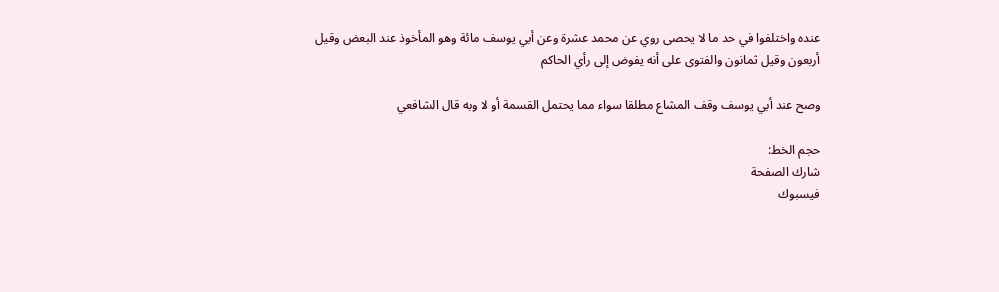عنده واختلفوا في حد ما لا يحصى روي عن محمد عشرة وعن أبي يوسف مائة وهو المأخوذ عند البعض وقيل أربعون وقيل ثمانون والفتوى على أنه يفوض إلى رأي الحاكم

وصح عند أبي يوسف وقف المشاع مطلقا سواء مما يحتمل القسمة أو لا وبه قال الشافعي

حجم الخط:
شارك الصفحة
فيسبوك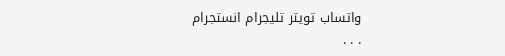واتساب تويتر تليجرام انستجرام
. . .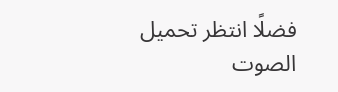فضلًا انتظر تحميل الصوت